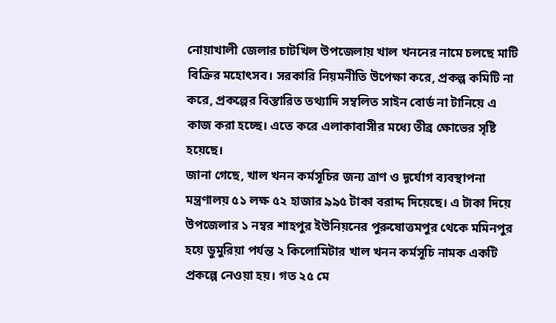নোয়াখালী জেলার চাটখিল উপজেলায় খাল খননের নামে চলছে মাটি বিক্রির মহোৎসব। সরকারি নিয়মনীতি উপেক্ষা করে, প্রকল্প কমিটি না করে, প্রকল্পের বিস্তারিত তথ্যাদি সম্বলিত সাইন বোর্ড না টানিয়ে এ কাজ করা হচ্ছে। এতে করে এলাকাবাসীর মধ্যে তীব্র ক্ষোভের সৃষ্টি হয়েছে।
জানা গেছে, খাল খনন কর্মসূচির জন্য ত্রাণ ও দূর্যোগ ব্যবস্থাপনা মন্ত্রণালয় ৫১ লক্ষ ৫২ হাজার ৯৯৫ টাকা বরাদ্দ দিয়েছে। এ টাকা দিয়ে উপজেলার ১ নম্বর শাহপুর ইউনিয়নের পুরুষোত্তমপুর থেকে মমিনপুর হয়ে ডুমুরিয়া পর্যন্ত ২ কিলোমিটার খাল খনন কর্মসূচি নামক একটি প্রকল্পে নেওয়া হয়। গত ২৫ মে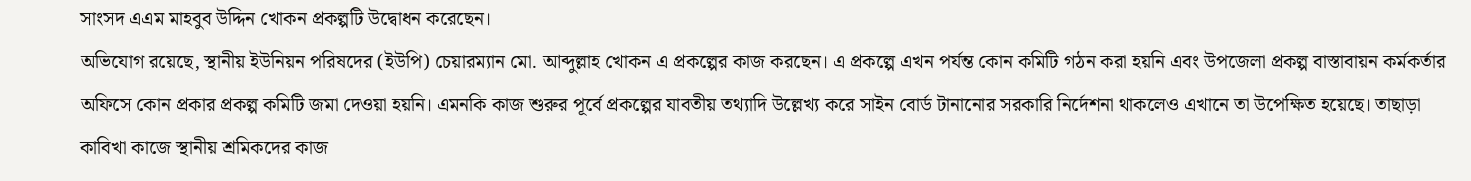সাংসদ এএম মাহবুব উদ্দিন খোকন প্রকল্পটি উদ্বোধন করেছেন।
অভিযোগ রয়েছে, স্থানীয় ইউনিয়ন পরিষদের (ইউপি) চেয়ারম্যান মো. আব্দুল্লাহ খোকন এ প্রকল্পের কাজ করছেন। এ প্রকল্পে এখন পর্যন্ত কোন কমিটি গঠন করা হয়নি এবং উপজেলা প্রকল্প বাস্তাবায়ন কর্মকর্তার অফিসে কোন প্রকার প্রকল্প কমিটি জমা দেওয়া হয়নি। এমনকি কাজ শুরুর পূর্বে প্রকল্পের যাবতীয় তথ্যাদি উল্লেখ্য করে সাইন বোর্ড টানানোর সরকারি নির্দেশনা থাকলেও এখানে তা উপেক্ষিত হয়েছে। তাছাড়া কাবিখা কাজে স্থানীয় শ্রমিকদের কাজ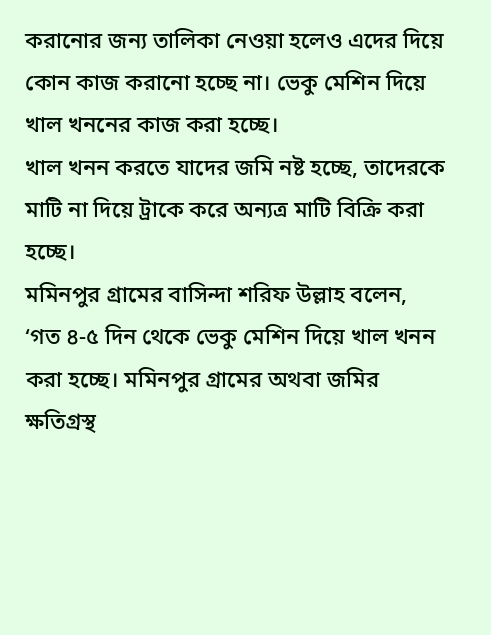করানোর জন্য তালিকা নেওয়া হলেও এদের দিয়ে কোন কাজ করানো হচ্ছে না। ভেকু মেশিন দিয়ে খাল খননের কাজ করা হচ্ছে।
খাল খনন করতে যাদের জমি নষ্ট হচ্ছে, তাদেরকে মাটি না দিয়ে ট্রাকে করে অন্যত্র মাটি বিক্রি করা হচ্ছে।
মমিনপুর গ্রামের বাসিন্দা শরিফ উল্লাহ বলেন, ‘গত ৪-৫ দিন থেকে ভেকু মেশিন দিয়ে খাল খনন করা হচ্ছে। মমিনপুর গ্রামের অথবা জমির ক্ষতিগ্রস্থ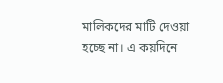মালিকদের মাটি দেওয়া হচ্ছে না। এ কয়দিনে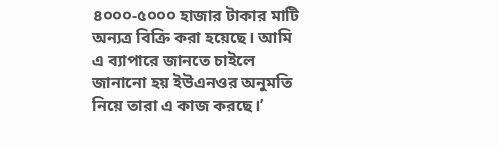৪০০০-৫০০০ হাজার টাকার মাটি অন্যত্র বিক্রি করা হয়েছে। আমি এ ব্যাপারে জানতে চাইলে জানানো হয় ইউএনওর অনুমতি নিয়ে তারা এ কাজ করছে।’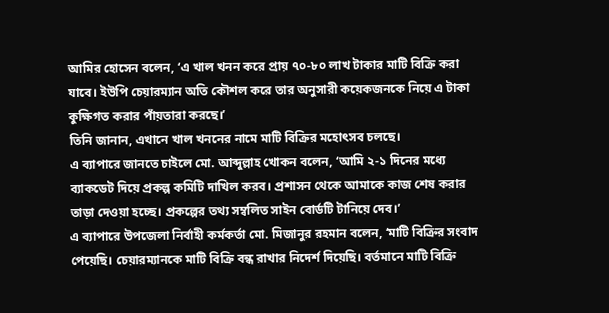আমির হোসেন বলেন, ‘এ খাল খনন করে প্রায় ৭০-৮০ লাখ টাকার মাটি বিক্রি করা যাবে। ইউপি চেয়ারম্যান অতি কৌশল করে তার অনুসারী কয়েকজনকে নিয়ে এ টাকা কুক্ষিগত করার পাঁয়তারা করছে।’
তিনি জানান, এখানে খাল খননের নামে মাটি বিক্রির মহোৎসব চলছে।
এ ব্যাপারে জানতে চাইলে মো. আব্দুল্লাহ খোকন বলেন, ‘আমি ২-১ দিনের মধ্যে ব্যাকডেট দিয়ে প্রকল্প কমিটি দাখিল করব। প্রশাসন থেকে আমাকে কাজ শেষ করার তাড়া দেওয়া হচ্ছে। প্রকল্পের তথ্য সম্বলিত সাইন বোর্ডটি টানিয়ে দেব।’
এ ব্যাপারে উপজেলা নির্বাহী কর্মকর্তা মো. মিজানুর রহমান বলেন, ‘মাটি বিক্রির সংবাদ পেয়েছি। চেয়ারম্যানকে মাটি বিক্রি বন্ধ রাখার নিদের্শ দিয়েছি। বর্তমানে মাটি বিক্রি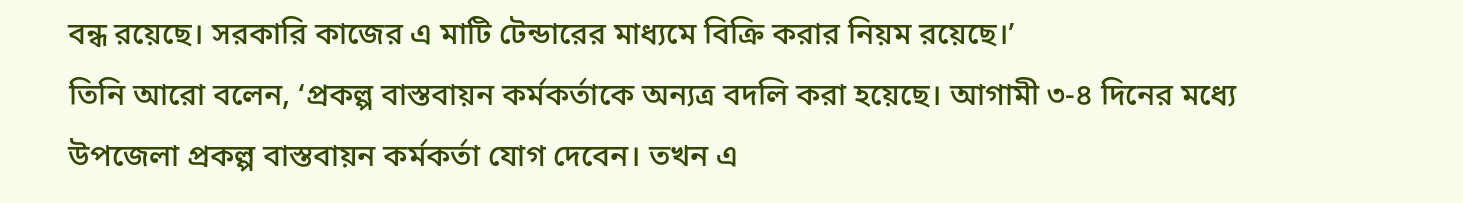বন্ধ রয়েছে। সরকারি কাজের এ মাটি টেন্ডারের মাধ্যমে বিক্রি করার নিয়ম রয়েছে।’
তিনি আরো বলেন, ‘প্রকল্প বাস্তবায়ন কর্মকর্তাকে অন্যত্র বদলি করা হয়েছে। আগামী ৩-৪ দিনের মধ্যে উপজেলা প্রকল্প বাস্তবায়ন কর্মকর্তা যোগ দেবেন। তখন এ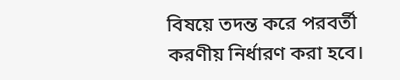বিষয়ে তদন্ত করে পরবর্তী করণীয় নির্ধারণ করা হবে।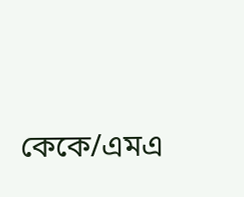কেকে/এমএ